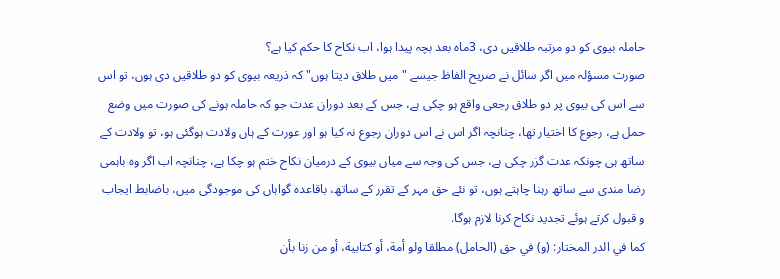حاملہ بیوی کو دو مرتبہ طلاقیں دی، 3ماہ بعد بچہ پیدا ہوا، اب نکاح کا حکم کیا ہے؟
صورت مسؤلہ میں اگر سائل نے صریح الفاظ جیسے "میں طلاق دیتا ہوں" کہ ذریعہ بیوی کو دو طلاقیں دی ہوں، تو اس سے اس کی بیوی پر دو طلاق رجعی واقع ہو چکی ہے، جس کے بعد دوران عدت جو کہ حاملہ ہونے کی صورت میں وضع حمل ہے، رجوع کا اختیار تھا، چنانچہ اگر اس نے اس دوران رجوع نہ کیا ہو اور عورت کے ہاں ولادت ہوگئی ہو، تو ولادت کے ساتھ ہی چونکہ عدت گزر چکی ہے، جس کی وجہ سے میاں بیوی کے درمیان نکاح ختم ہو چکا ہے، چنانچہ اب اگر وہ باہمی رضا مندی سے ساتھ رہنا چاہتے ہوں، تو نئے حق مہر کے تقرر کے ساتھ، باقاعدہ گواہاں کی موجودگی میں، باضابط ایجاب و قبول کرتے ہوئے تجدید نکاح کرنا لازم ہوگا.
كما في الدر المختار: (و) في حق (الحامل) مطلقا ولو أمة، أو كتابية، أو من زنا بأن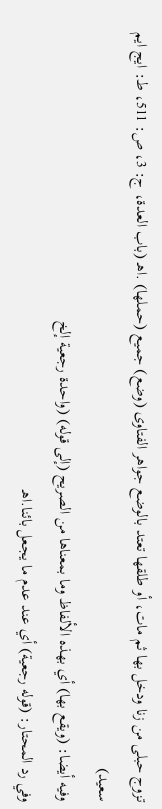تزوج حبلى من زنا ودخل بها ثم مات، أو طلقها تعتد بالوضع جواهر الفتاوى (وضع) جميع (حملها) .اهـ (باب العدة، ج: 3، ص: 511، ط: ايج ايم سعيد)
وفيه أيضا: (ويقع بها) أي بهذه الألفاظ وما بمعناها من الصريح (إلى قوله) (واحدة رجعية إلخ
وفي رد المحتار: (قوله رجعية) أي عند عدم ما يجعل بائنا.اهـ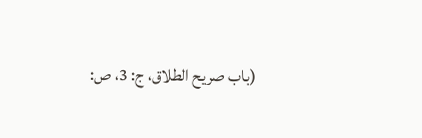(باب صريح الطلاق، ج: 3، ص: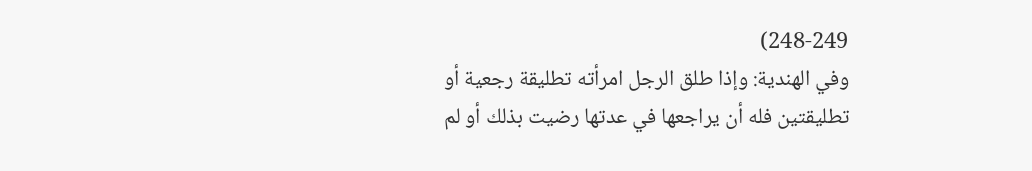248-249)
وفي الهندية: وإذا طلق الرجل امرأته تطليقة رجعية أو تطليقتين فله أن يراجعها في عدتها رضيت بذلك أو لم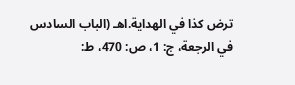ترض كذا في الهداية.اهـ (الباب السادس في الرجعة، ج: 1، ص: 470، ط: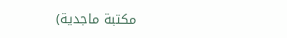مكتبة ماجدية)